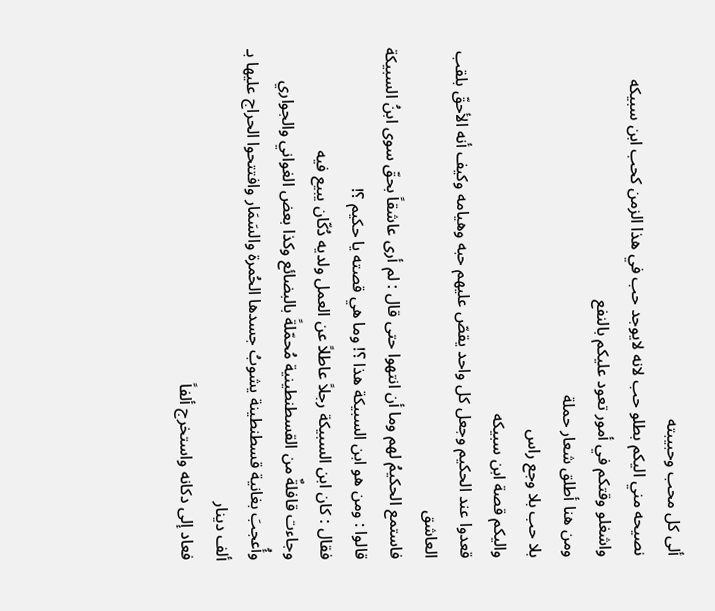ألى كل محب وحبيبته
نصيحه مني اليكم بطلو حب لانه لايوجد حب في هذا الزمن كحب ابن سبيكه
واشغلو وقتكم في أمور تعود عليكم بالنفع
ومن هنا أطلق شعار حملة
بلا حب بلا وجع راس
واليكم قصة ابن سبيكه
قعدوا عند الحكيم وجعل كل واحد يقصّ عليهم حبه وهيامه وكيف أنه الأحقّ بلقب العاشق
فاستمع الحكيمُ لهم وما أن انتهوا حتى قال : لم أرى عاشقاً بحقّ سوى ابنُ السبيكة
قالوا : ومن هو ابن السبيكة هذا ؟! وما هي قصته يا حكيم ؟!
فقال : كان ابن السبيكة رجلاً عاطلاً عن العمل ولديه دُكّان يبيع فيه
وجاءت قافلةٌ من القسطنطينية مُحمّلةً بالبضائع وكذا بعض الغواني والجواري
وأُعجبَ بغانية قسطنطينة يشوبُ جسدها الحُمرة والسَمَار وافتتحوا الحراج عليها بـ ألف دينار
فعاد إلى دكانه واستخرج ألفاً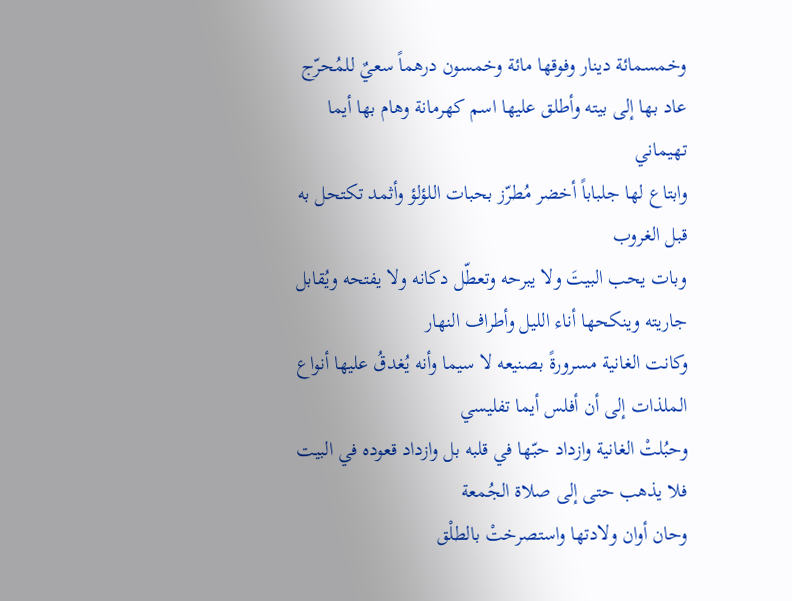وخمسمائة دينار وفوقها مائة وخمسون درهماً سعيٌ للمُحرّج
عاد بها إلى بيته وأطلق عليها اسم كهرمانة وهام بها أيما تهيماني
وابتاع لها جلباباً أخضر مُطرّز بحبات اللؤلؤ وأثمد تكتحل به قبل الغروب
وبات يحب البيتَ ولا يبرحه وتعطّل دكانه ولا يفتحه ويُقابل جاريته وينكحها أناء الليل وأطراف النهار
وكانت الغانية مسرورةً بصنيعه لا سيما وأنه يُغدقُ عليها أنواع الملذات إلى أن أفلس أيما تفليسي
وحبُلتْ الغانية وازداد حبّها في قلبه بل وازداد قعوده في البيت فلا يذهب حتى إلى صلاة الجُمعة
وحان أوان ولادتها واستصرختْ بالطلْق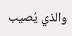والذي يُصيب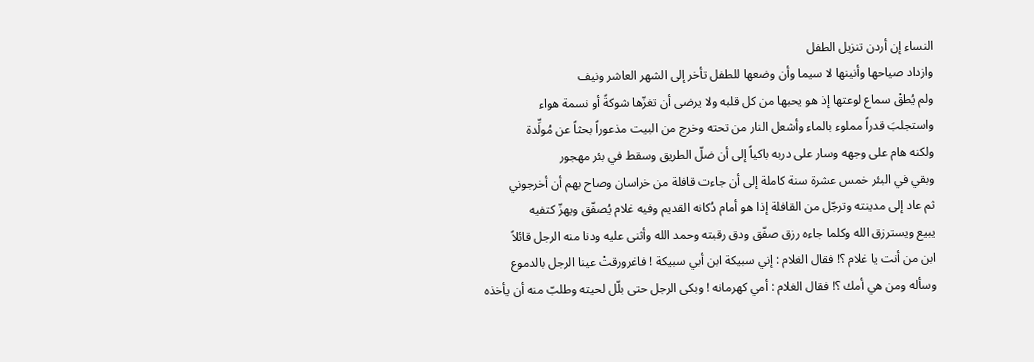النساء إن أردن تنزيل الطفل
وازداد صياحها وأنينها لا سيما وأن وضعها للطفل تأخر إلى الشهر العاشر ونيف
ولم يُطقْ سماع لوعتها إذ هو يحبها من كل قلبه ولا يرضى أن تغزّها شوكةً أو نسمة هواء
واستجلبَ قدراً مملوء بالماء وأشعل النار من تحته وخرج من البيت مذعوراً بحثاً عن مُولِّدة
ولكنه هام على وجهه وسار على دربه باكياً إلى أن ضلّ الطريق وسقط في بئر مهجور
وبقي في البئر خمس عشرة سنة كاملة إلى أن جاءت قافلة من خراسان وصاح بهم أن أخرجوني
ثم عاد إلى مدينته وترجّل من القافلة إذا هو أمام دُكانه القديم وفيه غلام يُصفّق ويهزّ كتفيه
يبيع ويسترزق الله وكلما جاءه رزق صفّق ودق رقبته وحمد الله وأثنى عليه ودنا منه الرجل قائلاً
ابن من أنت يا غلام ؟! فقال الغلام : إني سبيكة ابن أبي سبيكة ! فاغرورقتْ عينا الرجل بالدموع
وسأله ومن هي أمك ؟! فقال الغلام : أمي كهرمانه ! وبكى الرجل حتى بلّل لحيته وطلبّ منه أن يأخذه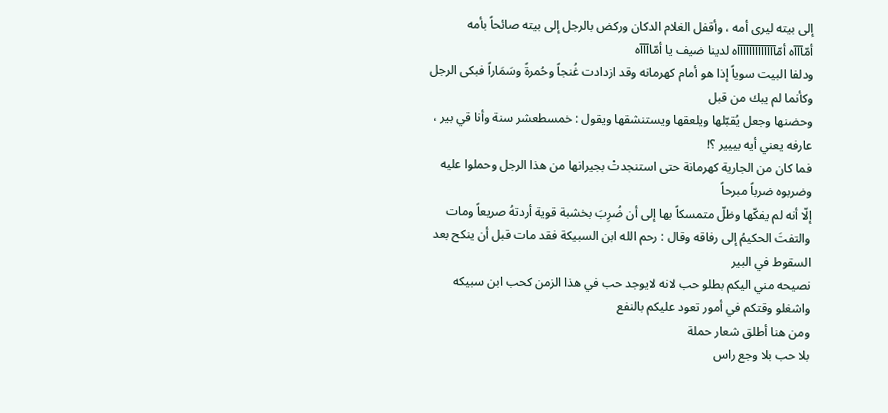إلى بيته ليرى أمه ، وأقفل الغلام الدكان وركض بالرجل إلى بيته صائحاً بأمه
أمّآآآه أمّآآآآآآآآآآآآآه لدينا ضيف يا أمّاآآآه
ودلفا البيت سوياً إذا هو أمام كهرمانه وقد ازدادت غُنجاً وحُمرةً وسَمَاراً فبكى الرجل وكأنما لم يبك من قبل
وحضنها وجعل يُقبّلها ويلعقها ويستنشقها ويقول : خمسطعشر سنة وأنا قي بير ، عارفه يعني أيه بييير ؟!
فما كان من الجارية كهرمانة حتى استنجدتْ بجيرانها من هذا الرجل وحملوا عليه وضربوه ضرباً مبرحاً
إلّا أنه لم يفكّها وظلّ متمسكاً بها إلى أن ضُرِبَ بخشبة قوية أردتهُ صريعاً ومات
والتفتَ الحكيمُ إلى رفاقه وقال : رحم الله ابن السبيكة فقد مات قبل أن ينكح بعد السقوط في البير
نصيحه مني اليكم بطلو حب لانه لايوجد حب في هذا الزمن كحب ابن سبيكه
واشغلو وقتكم في أمور تعود عليكم بالنفع
ومن هنا أطلق شعار حملة
بلا حب بلا وجع راس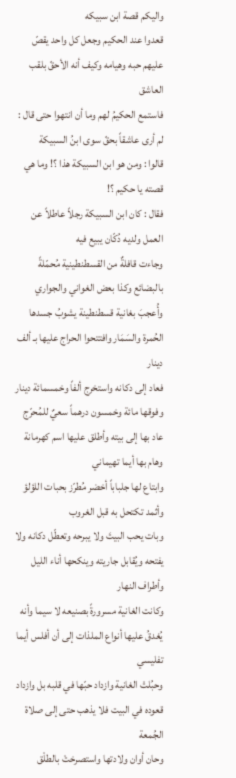واليكم قصة ابن سبيكه
قعدوا عند الحكيم وجعل كل واحد يقصّ عليهم حبه وهيامه وكيف أنه الأحقّ بلقب العاشق
فاستمع الحكيمُ لهم وما أن انتهوا حتى قال : لم أرى عاشقاً بحقّ سوى ابنُ السبيكة
قالوا : ومن هو ابن السبيكة هذا ؟! وما هي قصته يا حكيم ؟!
فقال : كان ابن السبيكة رجلاً عاطلاً عن العمل ولديه دُكّان يبيع فيه
وجاءت قافلةٌ من القسطنطينية مُحمّلةً بالبضائع وكذا بعض الغواني والجواري
وأُعجبَ بغانية قسطنطينة يشوبُ جسدها الحُمرة والسَمَار وافتتحوا الحراج عليها بـ ألف دينار
فعاد إلى دكانه واستخرج ألفاً وخمسمائة دينار وفوقها مائة وخمسون درهماً سعيٌ للمُحرّج
عاد بها إلى بيته وأطلق عليها اسم كهرمانة وهام بها أيما تهيماني
وابتاع لها جلباباً أخضر مُطرّز بحبات اللؤلؤ وأثمد تكتحل به قبل الغروب
وبات يحب البيتَ ولا يبرحه وتعطّل دكانه ولا يفتحه ويُقابل جاريته وينكحها أناء الليل وأطراف النهار
وكانت الغانية مسرورةً بصنيعه لا سيما وأنه يُغدقُ عليها أنواع الملذات إلى أن أفلس أيما تفليسي
وحبُلتْ الغانية وازداد حبّها في قلبه بل وازداد قعوده في البيت فلا يذهب حتى إلى صلاة الجُمعة
وحان أوان ولادتها واستصرختْ بالطلْق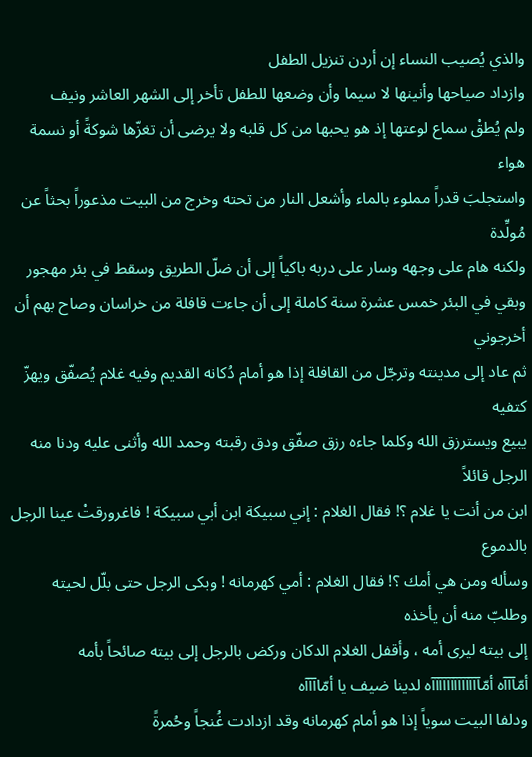والذي يُصيب النساء إن أردن تنزيل الطفل
وازداد صياحها وأنينها لا سيما وأن وضعها للطفل تأخر إلى الشهر العاشر ونيف
ولم يُطقْ سماع لوعتها إذ هو يحبها من كل قلبه ولا يرضى أن تغزّها شوكةً أو نسمة هواء
واستجلبَ قدراً مملوء بالماء وأشعل النار من تحته وخرج من البيت مذعوراً بحثاً عن مُولِّدة
ولكنه هام على وجهه وسار على دربه باكياً إلى أن ضلّ الطريق وسقط في بئر مهجور
وبقي في البئر خمس عشرة سنة كاملة إلى أن جاءت قافلة من خراسان وصاح بهم أن أخرجوني
ثم عاد إلى مدينته وترجّل من القافلة إذا هو أمام دُكانه القديم وفيه غلام يُصفّق ويهزّ كتفيه
يبيع ويسترزق الله وكلما جاءه رزق صفّق ودق رقبته وحمد الله وأثنى عليه ودنا منه الرجل قائلاً
ابن من أنت يا غلام ؟! فقال الغلام : إني سبيكة ابن أبي سبيكة ! فاغرورقتْ عينا الرجل بالدموع
وسأله ومن هي أمك ؟! فقال الغلام : أمي كهرمانه ! وبكى الرجل حتى بلّل لحيته وطلبّ منه أن يأخذه
إلى بيته ليرى أمه ، وأقفل الغلام الدكان وركض بالرجل إلى بيته صائحاً بأمه
أمّآآآه أمّآآآآآآآآآآآآآه لدينا ضيف يا أمّاآآآه
ودلفا البيت سوياً إذا هو أمام كهرمانه وقد ازدادت غُنجاً وحُمرةً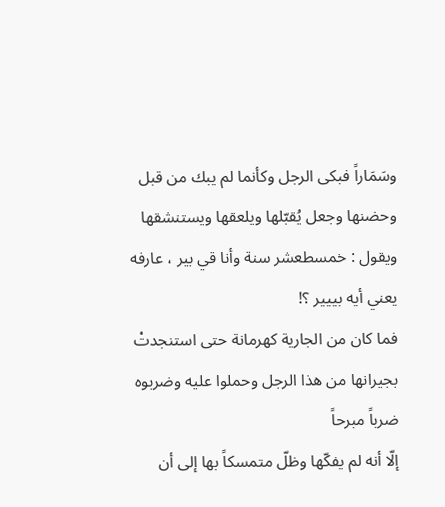وسَمَاراً فبكى الرجل وكأنما لم يبك من قبل
وحضنها وجعل يُقبّلها ويلعقها ويستنشقها ويقول : خمسطعشر سنة وأنا قي بير ، عارفه يعني أيه بييير ؟!
فما كان من الجارية كهرمانة حتى استنجدتْ بجيرانها من هذا الرجل وحملوا عليه وضربوه ضرباً مبرحاً
إلّا أنه لم يفكّها وظلّ متمسكاً بها إلى أن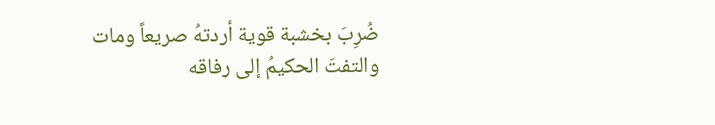ضُرِبَ بخشبة قوية أردتهُ صريعاً ومات
والتفتَ الحكيمُ إلى رفاقه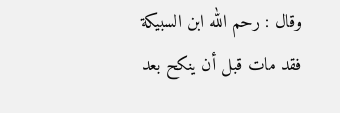وقال : رحم الله ابن السبيكة فقد مات قبل أن ينكح بعد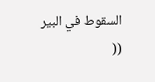السقوط في البير
((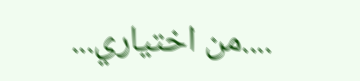....من اختياري...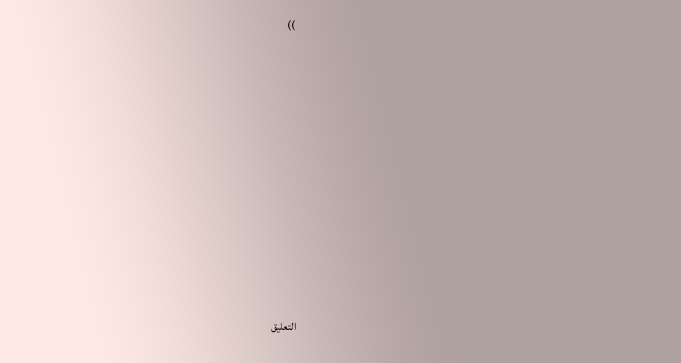))











التعليق